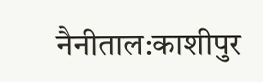नैनीताल:काशीपुर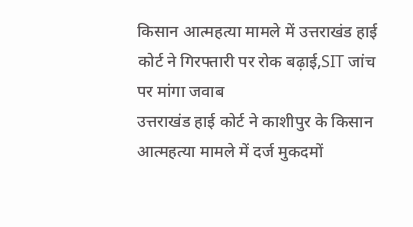किसान आत्महत्या मामले में उत्तराखंड हाई कोर्ट ने गिरफ्तारी पर रोक बढ़ाई,SIT जांच पर मांगा जवाब
उत्तराखंड हाई कोर्ट ने काशीपुर के किसान आत्महत्या मामले में दर्ज मुकदमों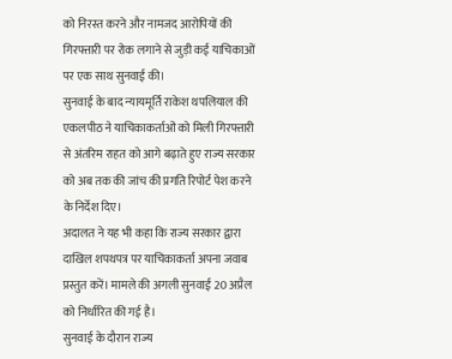को निरस्त करने और नामजद आरोपियों की गिरफ्तारी पर रोक लगाने से जुड़ी कई याचिकाओं पर एक साथ सुनवाई की।
सुनवाई के बाद न्यायमूर्ति राकेश थपलियाल की एकलपीठ ने याचिकाकर्ताओं को मिली गिरफ्तारी से अंतरिम राहत को आगे बढ़ाते हुए राज्य सरकार को अब तक की जांच की प्रगति रिपोर्ट पेश करने के निर्देश दिए।
अदालत ने यह भी कहा कि राज्य सरकार द्वारा दाखिल शपथपत्र पर याचिकाकर्ता अपना जवाब प्रस्तुत करें। मामले की अगली सुनवाई 20 अप्रैल को निर्धारित की गई है।
सुनवाई के दौरान राज्य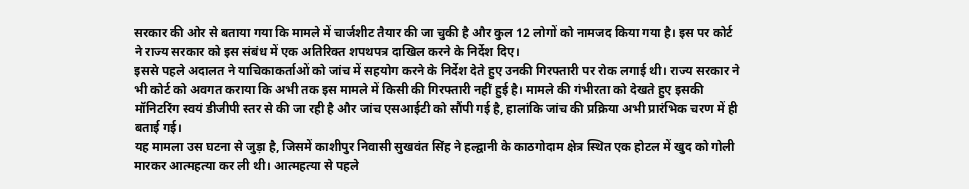सरकार की ओर से बताया गया कि मामले में चार्जशीट तैयार की जा चुकी है और कुल 12 लोगों को नामजद किया गया है। इस पर कोर्ट ने राज्य सरकार को इस संबंध में एक अतिरिक्त शपथपत्र दाखिल करने के निर्देश दिए।
इससे पहले अदालत ने याचिकाकर्ताओं को जांच में सहयोग करने के निर्देश देते हुए उनकी गिरफ्तारी पर रोक लगाई थी। राज्य सरकार ने भी कोर्ट को अवगत कराया कि अभी तक इस मामले में किसी की गिरफ्तारी नहीं हुई है। मामले की गंभीरता को देखते हुए इसकी मॉनिटरिंग स्वयं डीजीपी स्तर से की जा रही है और जांच एसआईटी को सौंपी गई है, हालांकि जांच की प्रक्रिया अभी प्रारंभिक चरण में ही बताई गई।
यह मामला उस घटना से जुड़ा है, जिसमें काशीपुर निवासी सुखवंत सिंह ने हल्द्वानी के काठगोदाम क्षेत्र स्थित एक होटल में खुद को गोली मारकर आत्महत्या कर ली थी। आत्महत्या से पहले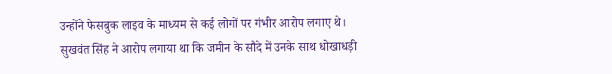उन्होंने फेसबुक लाइव के माध्यम से कई लोगों पर गंभीर आरोप लगाए थे।
सुखवंत सिंह ने आरोप लगाया था कि जमीन के सौदे में उनके साथ धोखाधड़ी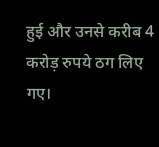हुई और उनसे करीब 4 करोड़ रुपये ठग लिए गए।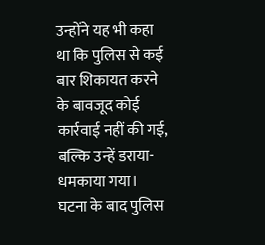उन्होंने यह भी कहा था कि पुलिस से कई बार शिकायत करने के बावजूद कोई कार्रवाई नहीं की गई, बल्कि उन्हें डराया-धमकाया गया।
घटना के बाद पुलिस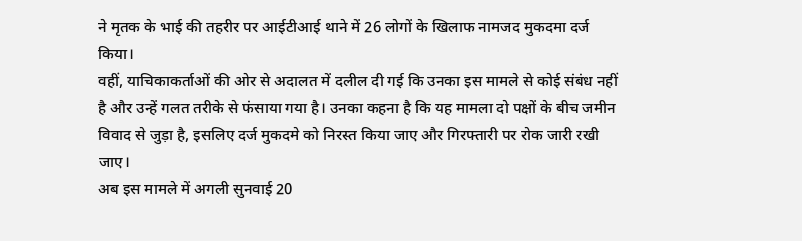ने मृतक के भाई की तहरीर पर आईटीआई थाने में 26 लोगों के खिलाफ नामजद मुकदमा दर्ज किया।
वहीं, याचिकाकर्ताओं की ओर से अदालत में दलील दी गई कि उनका इस मामले से कोई संबंध नहीं है और उन्हें गलत तरीके से फंसाया गया है। उनका कहना है कि यह मामला दो पक्षों के बीच जमीन विवाद से जुड़ा है, इसलिए दर्ज मुकदमे को निरस्त किया जाए और गिरफ्तारी पर रोक जारी रखी जाए।
अब इस मामले में अगली सुनवाई 20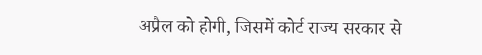अप्रैल को होगी, जिसमें कोर्ट राज्य सरकार से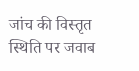जांच की विस्तृत स्थिति पर जवाब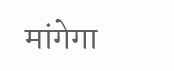मांगेगा